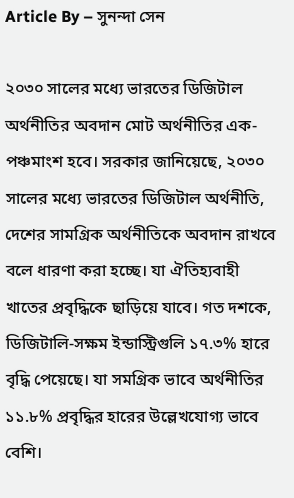Article By – সুনন্দা সেন

২০৩০ সালের মধ্যে ভারতের ডিজিটাল অর্থনীতির অবদান মোট অর্থনীতির এক-পঞ্চমাংশ হবে। সরকার জানিয়েছে, ২০৩০ সালের মধ্যে ভারতের ডিজিটাল অর্থনীতি, দেশের সামগ্রিক অর্থনীতিকে অবদান রাখবে বলে ধারণা করা হচ্ছে। যা ঐতিহ্যবাহী খাতের প্রবৃদ্ধিকে ছাড়িয়ে যাবে। গত দশকে, ডিজিটালি-সক্ষম ইন্ডাস্ট্রিগুলি ১৭.৩% হারে বৃদ্ধি পেয়েছে। যা সমগ্রিক ভাবে অর্থনীতির ১১.৮% প্রবৃদ্ধির হারের উল্লেখযোগ্য ভাবে বেশি।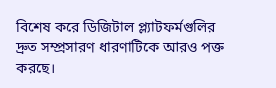বিশেষ করে ডিজিটাল প্ল্যাটফর্মগুলির দ্রুত সম্প্রসারণ ধারণাটিকে আরও পক্ত করছে।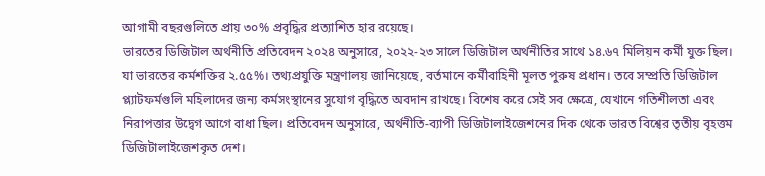আগামী বছরগুলিতে প্রায় ৩০% প্রবৃদ্ধির প্রত্যাশিত হার রয়েছে।
ভারতের ডিজিটাল অর্থনীতি প্রতিবেদন ২০২৪ অনুসারে, ২০২২-২৩ সালে ডিজিটাল অর্থনীতির সাথে ১৪.৬৭ মিলিয়ন কর্মী যুক্ত ছিল। যা ভারতের কর্মশক্তির ২.৫৫%। তথ্যপ্রযুক্তি মন্ত্রণালয় জানিয়েছে, বর্তমানে কর্মীবাহিনী মূলত পুরুষ প্রধান। তবে সম্প্রতি ডিজিটাল প্ল্যাটফর্মগুলি মহিলাদের জন্য কর্মসংস্থানের সুযোগ বৃদ্ধিতে অবদান রাখছে। বিশেষ করে সেই সব ক্ষেত্রে, যেখানে গতিশীলতা এবং নিরাপত্তার উদ্বেগ আগে বাধা ছিল। প্রতিবেদন অনুসারে, অর্থনীতি-ব্যাপী ডিজিটালাইজেশনের দিক থেকে ভারত বিশ্বের তৃতীয় বৃহত্তম ডিজিটালাইজেশকৃত দেশ।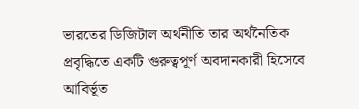ভারতের ডিজিটাল অর্থনীতি তার অর্থনৈতিক প্রবৃদ্ধিতে একটি গুরুত্বপূর্ণ অবদানকারী হিসেবে আবির্ভূত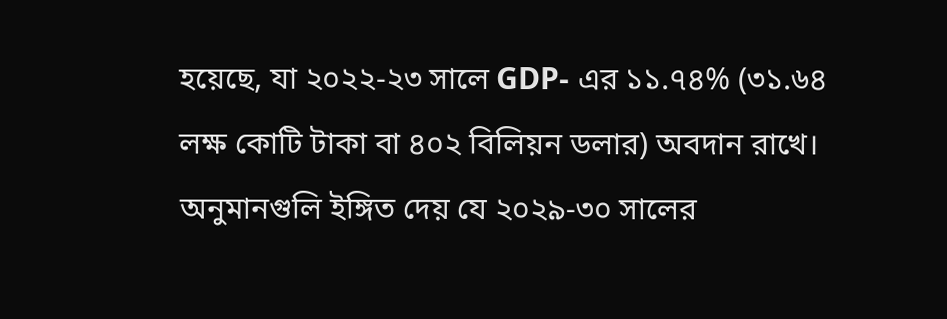হয়েছে, যা ২০২২-২৩ সালে GDP- এর ১১.৭৪% (৩১.৬৪ লক্ষ কোটি টাকা বা ৪০২ বিলিয়ন ডলার) অবদান রাখে। অনুমানগুলি ইঙ্গিত দেয় যে ২০২৯-৩০ সালের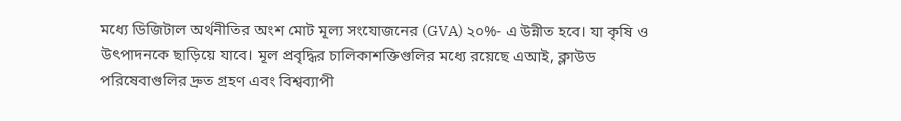মধ্যে ডিজিটাল অর্থনীতির অংশ মোট মূল্য সংযোজনের (GVA) ২০%- এ উন্নীত হবে। যা কৃষি ও উৎপাদনকে ছাড়িয়ে যাবে। মূল প্রবৃদ্ধির চালিকাশক্তিগুলির মধ্যে রয়েছে এআই, ক্লাউড পরিষেবাগুলির দ্রুত গ্রহণ এবং বিশ্বব্যাপী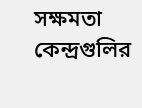সক্ষমতা কেন্দ্রগুলির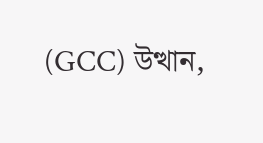(GCC) উত্থান,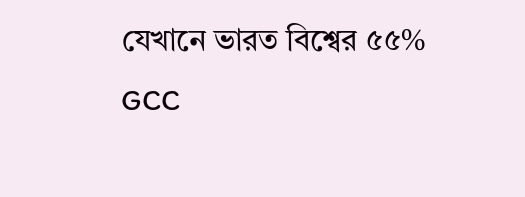যেখানে ভারত বিশ্বের ৫৫% GCC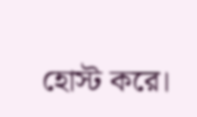হোস্ট করে।